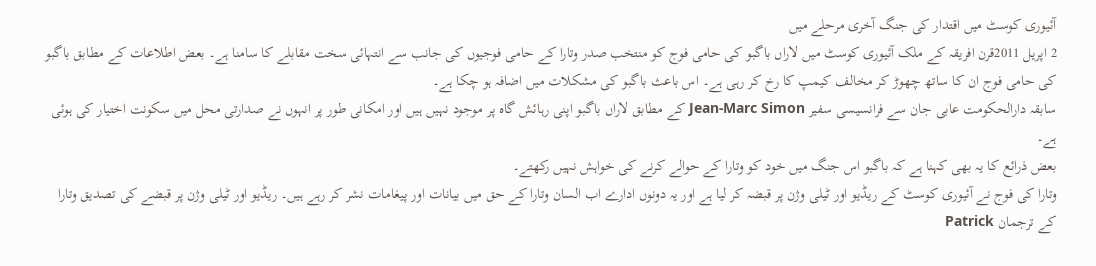آئیوری کوسٹ میں اقتدار کی جنگ آخری مرحلے میں
2 اپریل 2011قرن افریقہ کے ملک آئیوری کوسٹ میں لاراں باگبو کی حامی فوج کو منتخب صدر وتارا کے حامی فوجیوں کی جانب سے انتہائی سخت مقابلے کا سامنا ہے۔ بعض اطلاعات کے مطابق باگبو کی حامی فوج ان کا ساتھ چھوڑ کر مخالف کیمپ کا رخ کر رہی ہے۔ اس باعث باگبو کی مشکلات میں اضافہ ہو چکا ہے۔
سابقہ دارالحکومت عابی جان سے فرانسیسی سفیر Jean-Marc Simon کے مطابق لاراں باگبو اپنی رہائش گاہ پر موجود نہیں ہیں اور امکانی طور پر انہوں نے صدارتی محل میں سکونت اختیار کی ہوئی ہے۔
بعض ذرائع کا یہ بھی کہنا ہے کہ باگبو اس جنگ میں خود کو وتارا کے حوالے کرنے کی خواہش نہیں رکھتے۔
وتارا کی فوج نے آئیوری کوسٹ کے ریڈیو اور ٹیلی وژن پر قبضہ کر لیا ہے اور یہ دونوں ادارے اب السان وتارا کے حق میں بیانات اور پیغامات نشر کر رہے ہیں۔ ریڈیو اور ٹیلی وژن پر قبضے کی تصدیق وتارا کے ترجمان Patrick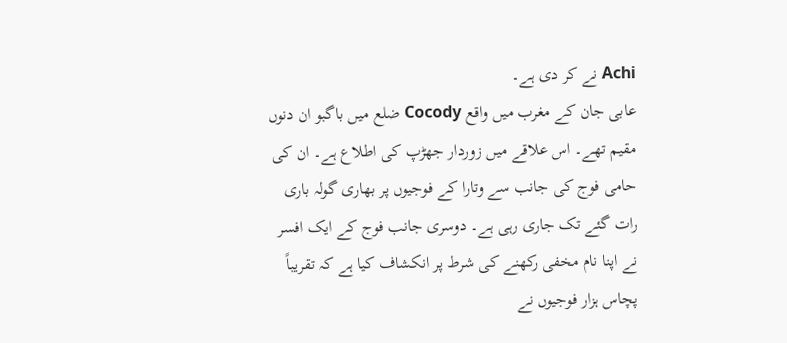Achi نے کر دی ہے۔
عابی جان کے مغرب میں واقع Cocody ضلع میں باگبو ان دنوں مقیم تھے۔ اس علاقے میں زوردار جھڑپ کی اطلاع ہے۔ ان کی حامی فوج کی جانب سے وتارا کے فوجیوں پر بھاری گولہ باری رات گئے تک جاری رہی ہے۔ دوسری جانب فوج کے ایک افسر نے اپنا نام مخفی رکھنے کی شرط پر انکشاف کیا ہے کہ تقریباً پچاس ہزار فوجیوں نے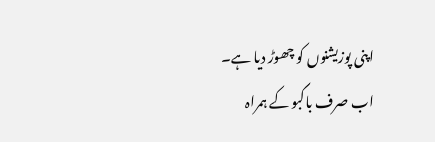اپنی پوزیشنوں کو چھوڑ دیا ہے۔ اب صرف باگبو کے ہمراہ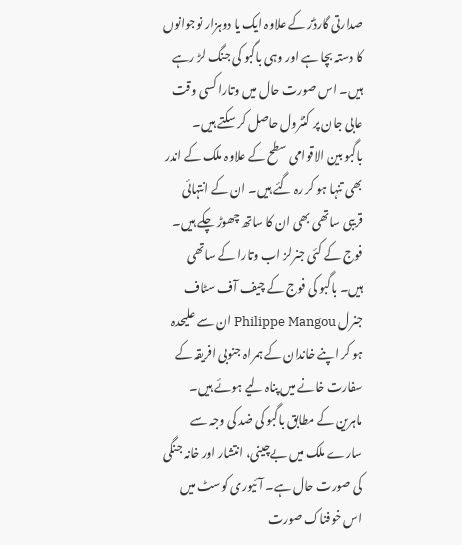صدارتی گارڈز کے علاوہ ایک یا دوہزار نوجوانوں کا دستہ بچا ہے اور وہی باگبو کی جنگ لڑ رہے ہیں۔ اس صورت حال میں وتارا کسی وقت عابی جان پر کنٹرول حاصل کر سکتے ہیں۔
باگبو بین الاقوامی سطح کے علاوہ ملک کے اندر بھی تنہا ہو کر رہ گئے ہیں۔ ان کے انتہائی قریبی ساتھی بھی ان کا ساتھ چھوڑ چکے ہیں۔ فوج کے کئی جنرلز اب وتارا کے ساتھی ہیں۔ باگبو کی فوج کے چیف آف سٹاف جنرل Philippe Mangou ان سے علیحدہ ہو کر اپنے خاندان کے ہمراہ جنوبی افریقہ کے سفارت خانے میں پناہ لیے ہوئے ہیں۔
ماہرین کے مطابق باگبو کی ضد کی وجہ سے سارے ملک میں بےچینی، انتشار اور خانہ جنگی کی صورت حال ہے۔ آئیوری کوسٹ میں اس خوفناک صورت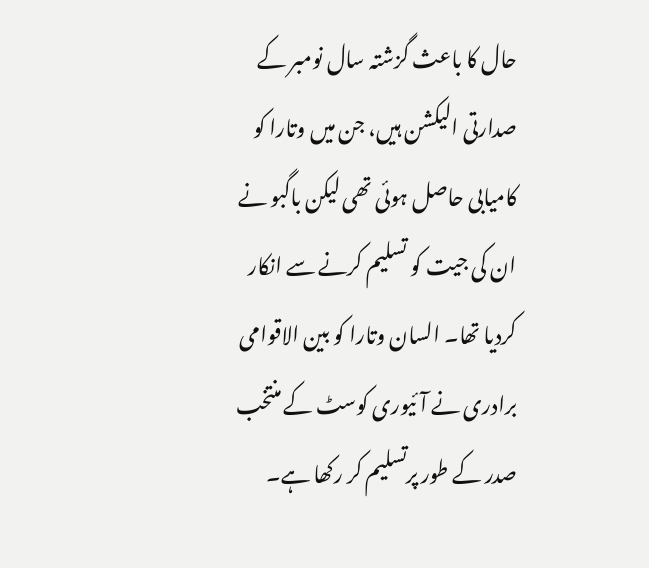حال کا باعث گزشتہ سال نومبر کے صدارتی الیکشن ہیں، جن میں وتارا کو کامیابی حاصل ہوئی تھی لیکن باگبو نے ان کی جیت کو تسلیم کرنے سے انکار کردیا تھا۔ السان وتارا کو بین الاقوامی برادری نے آئیوری کوسٹ کے منتخب صدر کے طور پرتسلیم کر رکھا ہے۔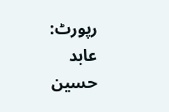رپورٹ: عابد حسین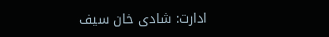ادارت: شادی خان سیف